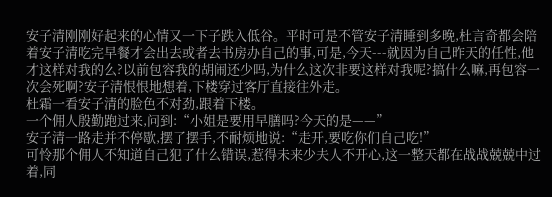安子清刚刚好起来的心情又一下子跌入低谷。平时可是不管安子清睡到多晚,杜言奇都会陪着安子清吃完早餐才会出去或者去书房办自己的事,可是,今天---就因为自己昨天的任性,他才这样对我的么?以前包容我的胡闹还少吗,为什么这次非要这样对我呢?搞什么嘛,再包容一次会死啊?安子清恨恨地想着,下楼穿过客厅直接往外走。
杜霜一看安子清的脸色不对劲,跟着下楼。
一个佣人殷勤跑过来,问到:“小姐是要用早膳吗?今天的是——”
安子清一路走并不停歇,摆了摆手,不耐烦地说:“走开,要吃你们自己吃!”
可怜那个佣人不知道自己犯了什么错误,惹得未来少夫人不开心,这一整天都在战战兢兢中过着,同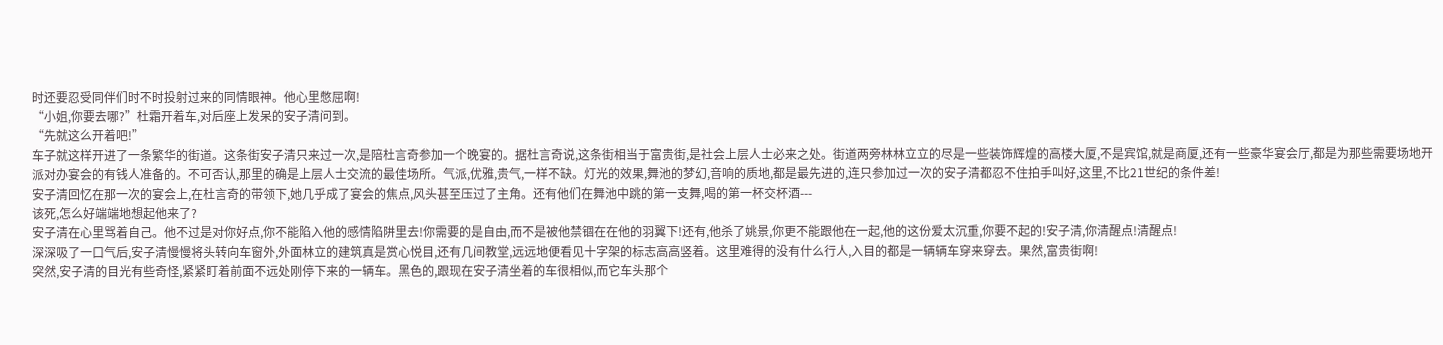时还要忍受同伴们时不时投射过来的同情眼神。他心里憋屈啊!
“小姐,你要去哪?”杜霜开着车,对后座上发呆的安子清问到。
“先就这么开着吧!”
车子就这样开进了一条繁华的街道。这条街安子清只来过一次,是陪杜言奇参加一个晚宴的。据杜言奇说,这条街相当于富贵街,是社会上层人士必来之处。街道两旁林林立立的尽是一些装饰辉煌的高楼大厦,不是宾馆,就是商厦,还有一些豪华宴会厅,都是为那些需要场地开派对办宴会的有钱人准备的。不可否认,那里的确是上层人士交流的最佳场所。气派,优雅,贵气,一样不缺。灯光的效果,舞池的梦幻,音响的质地,都是最先进的,连只参加过一次的安子清都忍不住拍手叫好,这里,不比21世纪的条件差!
安子清回忆在那一次的宴会上,在杜言奇的带领下,她几乎成了宴会的焦点,风头甚至压过了主角。还有他们在舞池中跳的第一支舞,喝的第一杯交杯酒---
该死,怎么好端端地想起他来了?
安子清在心里骂着自己。他不过是对你好点,你不能陷入他的感情陷阱里去!你需要的是自由,而不是被他禁锢在在他的羽翼下!还有,他杀了姚景,你更不能跟他在一起,他的这份爱太沉重,你要不起的!安子清,你清醒点!清醒点!
深深吸了一口气后,安子清慢慢将头转向车窗外,外面林立的建筑真是赏心悦目,还有几间教堂,远远地便看见十字架的标志高高竖着。这里难得的没有什么行人,入目的都是一辆辆车穿来穿去。果然,富贵街啊!
突然,安子清的目光有些奇怪,紧紧盯着前面不远处刚停下来的一辆车。黑色的,跟现在安子清坐着的车很相似,而它车头那个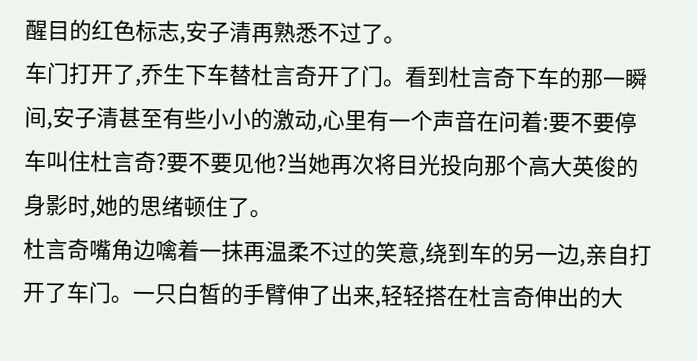醒目的红色标志,安子清再熟悉不过了。
车门打开了,乔生下车替杜言奇开了门。看到杜言奇下车的那一瞬间,安子清甚至有些小小的激动,心里有一个声音在问着:要不要停车叫住杜言奇?要不要见他?当她再次将目光投向那个高大英俊的身影时,她的思绪顿住了。
杜言奇嘴角边噙着一抹再温柔不过的笑意,绕到车的另一边,亲自打开了车门。一只白皙的手臂伸了出来,轻轻搭在杜言奇伸出的大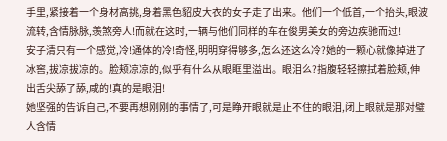手里,紧接着一个身材高挑,身着黑色貂皮大衣的女子走了出来。他们一个低首,一个抬头,眼波流转,含情脉脉,羡煞旁人!而就在这时,一辆与他们同样的车在俊男美女的旁边疾驰而过!
安子清只有一个感觉,冷!通体的冷!奇怪,明明穿得够多,怎么还这么冷?她的一颗心就像掉进了冰窖,拔凉拔凉的。脸颊凉凉的,似乎有什么从眼眶里溢出。眼泪么?指腹轻轻擦拭着脸颊,伸出舌尖舔了舔,咸的!真的是眼泪!
她坚强的告诉自己,不要再想刚刚的事情了,可是睁开眼就是止不住的眼泪,闭上眼就是那对璧人含情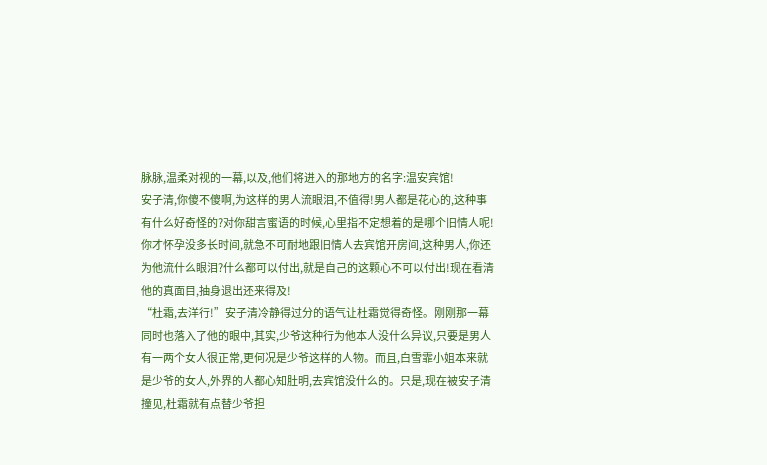脉脉,温柔对视的一幕,以及,他们将进入的那地方的名字:温安宾馆!
安子清,你傻不傻啊,为这样的男人流眼泪,不值得!男人都是花心的,这种事有什么好奇怪的?对你甜言蜜语的时候,心里指不定想着的是哪个旧情人呢!你才怀孕没多长时间,就急不可耐地跟旧情人去宾馆开房间,这种男人,你还为他流什么眼泪?什么都可以付出,就是自己的这颗心不可以付出!现在看清他的真面目,抽身退出还来得及!
“杜霜,去洋行!”安子清冷静得过分的语气让杜霜觉得奇怪。刚刚那一幕同时也落入了他的眼中,其实,少爷这种行为他本人没什么异议,只要是男人有一两个女人很正常,更何况是少爷这样的人物。而且,白雪霏小姐本来就是少爷的女人,外界的人都心知肚明,去宾馆没什么的。只是,现在被安子清撞见,杜霜就有点替少爷担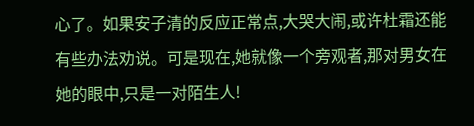心了。如果安子清的反应正常点,大哭大闹,或许杜霜还能有些办法劝说。可是现在,她就像一个旁观者,那对男女在她的眼中,只是一对陌生人!